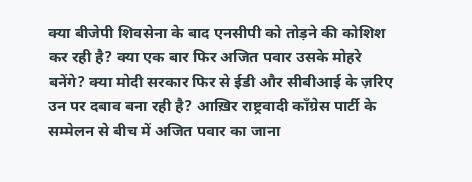क्या बीजेपी शिवसेना के बाद एनसीपी को तोड़ने की कोशिश कर रही है? क्या एक बार फिर अजित पवार उसके मोहरे बनेंगे? क्या मोदी सरकार फिर से ईडी और सीबीआई के ज़रिए उन पर दबाव बना रही है? आख़िर राष्ट्रवादी काँग्रेस पार्टी के सम्मेलन से बीच में अजित पवार का जाना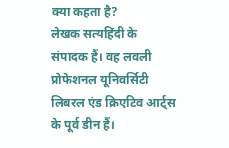क्या कहता है?
लेखक सत्यहिंदी के संपादक हैं। वह लवली प्रोफेशनल यूनिवर्सिटी लिबरल एंड क्रिएटिव आर्ट्स के पूर्व डीन हैं।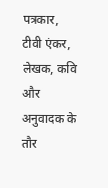पत्रकार, टीवी एंकर, लेखक, कवि और अनुवादक के तौर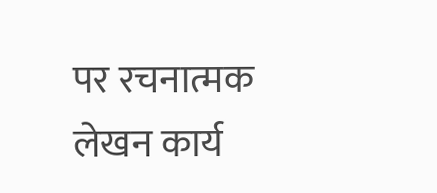पर रचनात्मक लेखन कार्य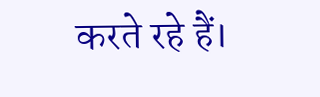करते रहे हैं।